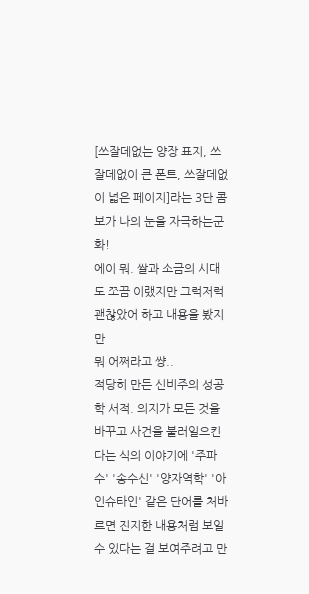[쓰잘데없는 양장 표지, 쓰잘데없이 큰 폰트, 쓰잘데없이 넓은 페이지]라는 3단 콤보가 나의 눈을 자극하는군화!
에이 뭐. 쌀과 소금의 시대도 쪼끔 이랬지만 그럭저럭 괜찮았어 하고 내용을 봤지만
뭐 어쩌라고 썅..
적당히 만든 신비주의 성공학 서적. 의지가 모든 것을 바꾸고 사건을 불러일으킨다는 식의 이야기에 '주파수' '송수신' '양자역학' '아인슈타인' 같은 단어를 처바르면 진지한 내용처럼 보일 수 있다는 걸 보여주려고 만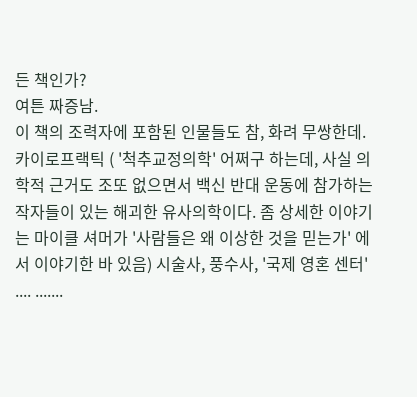든 책인가?
여튼 짜증남.
이 책의 조력자에 포함된 인물들도 참, 화려 무쌍한데. 카이로프랙틱 ( '척추교정의학' 어쩌구 하는데, 사실 의학적 근거도 조또 없으면서 백신 반대 운동에 참가하는 작자들이 있는 해괴한 유사의학이다. 좀 상세한 이야기는 마이클 셔머가 '사람들은 왜 이상한 것을 믿는가' 에서 이야기한 바 있음) 시술사, 풍수사, '국제 영혼 센터' .... .......